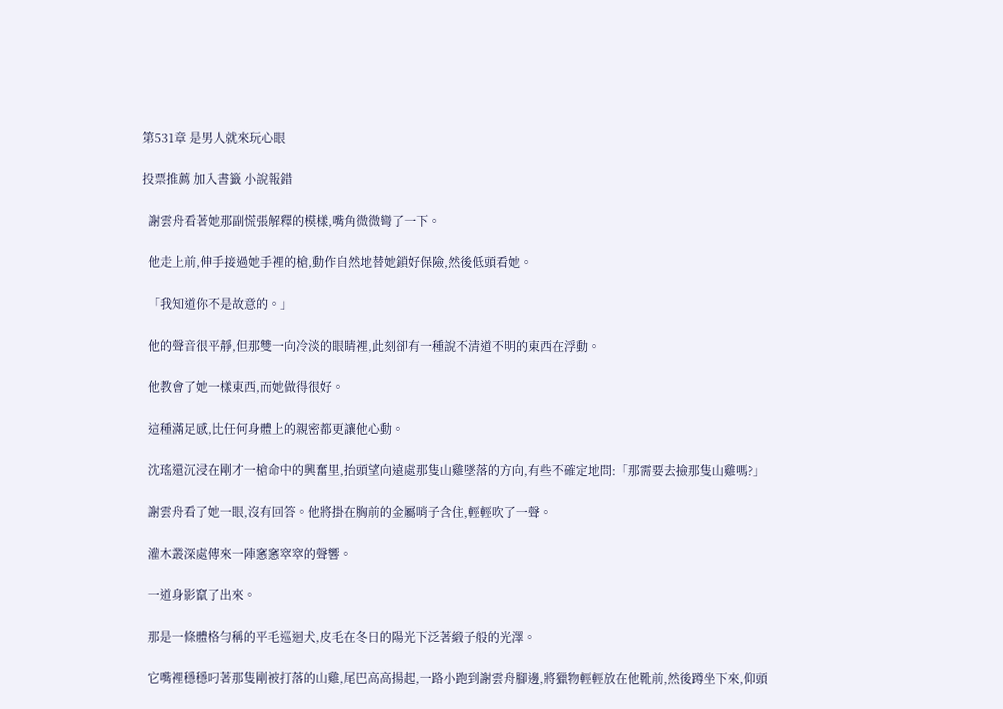第531章 是男人就來玩心眼

投票推薦 加入書籤 小說報錯

  謝雲舟看著她那副慌張解釋的模樣,嘴角微微彎了一下。

  他走上前,伸手接過她手裡的槍,動作自然地替她鎖好保險,然後低頭看她。

  「我知道你不是故意的。」

  他的聲音很平靜,但那雙一向冷淡的眼睛裡,此刻卻有一種說不清道不明的東西在浮動。

  他教會了她一樣東西,而她做得很好。

  這種滿足感,比任何身體上的親密都更讓他心動。

  沈瑤還沉浸在剛才一槍命中的興奮里,抬頭望向遠處那隻山雞墜落的方向,有些不確定地問:「那需要去撿那隻山雞嗎?」

  謝雲舟看了她一眼,沒有回答。他將掛在胸前的金屬哨子含住,輕輕吹了一聲。

  灌木叢深處傳來一陣窸窸窣窣的聲響。

  一道身影竄了出來。

  那是一條體格勻稱的平毛巡迴犬,皮毛在冬日的陽光下泛著緞子般的光澤。

  它嘴裡穩穩叼著那隻剛被打落的山雞,尾巴高高揚起,一路小跑到謝雲舟腳邊,將獵物輕輕放在他靴前,然後蹲坐下來,仰頭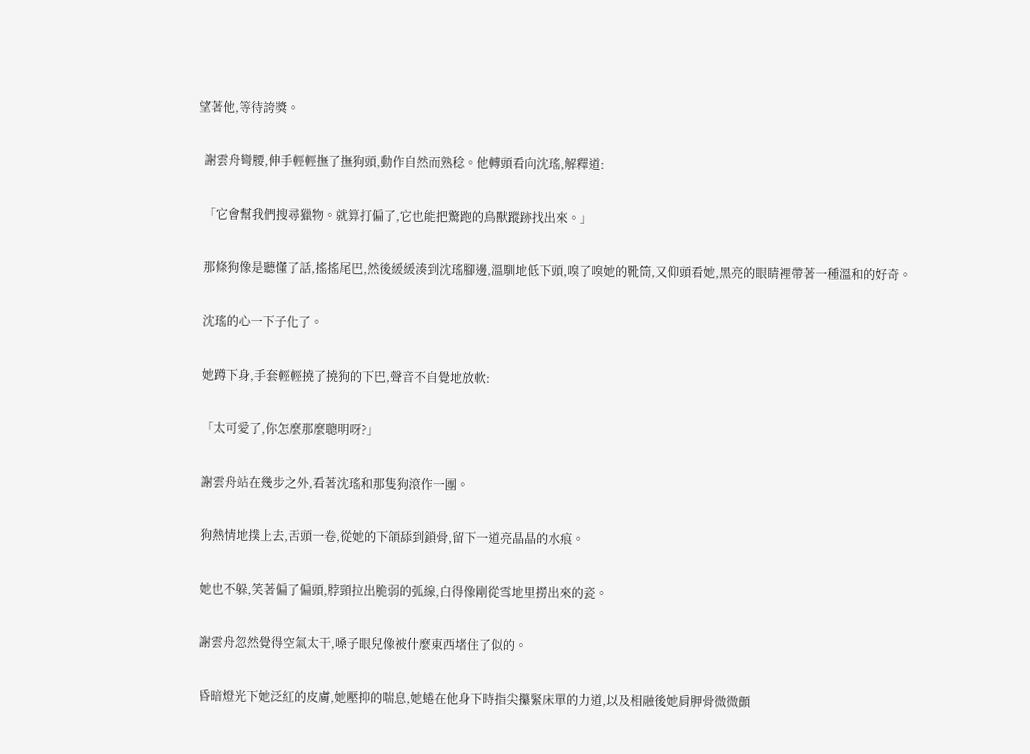望著他,等待誇獎。

  謝雲舟彎腰,伸手輕輕撫了撫狗頭,動作自然而熟稔。他轉頭看向沈瑤,解釋道:

  「它會幫我們搜尋獵物。就算打偏了,它也能把驚跑的鳥獸蹤跡找出來。」

  那條狗像是聽懂了話,搖搖尾巴,然後緩緩湊到沈瑤腳邊,溫馴地低下頭,嗅了嗅她的靴筒,又仰頭看她,黑亮的眼睛裡帶著一種溫和的好奇。

  沈瑤的心一下子化了。

  她蹲下身,手套輕輕撓了撓狗的下巴,聲音不自覺地放軟:

  「太可愛了,你怎麼那麼聰明呀?」

  謝雲舟站在幾步之外,看著沈瑤和那隻狗滾作一團。

  狗熱情地撲上去,舌頭一卷,從她的下頜舔到鎖骨,留下一道亮晶晶的水痕。

  她也不躲,笑著偏了偏頭,脖頸拉出脆弱的弧線,白得像剛從雪地里撈出來的瓷。

  謝雲舟忽然覺得空氣太干,嗓子眼兒像被什麼東西堵住了似的。

  昏暗燈光下她泛紅的皮膚,她壓抑的喘息,她蜷在他身下時指尖攥緊床單的力道,以及相融後她肩胛骨微微顫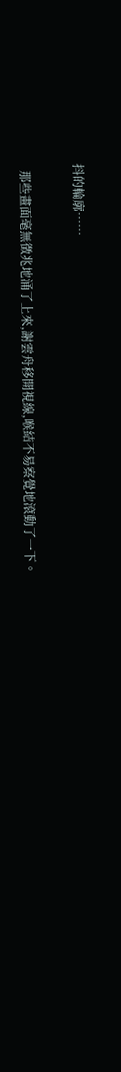抖的輪廓……

  那些畫面毫無徵兆地涌了上來,謝雲舟移開視線,喉結不易察覺地滾動了一下。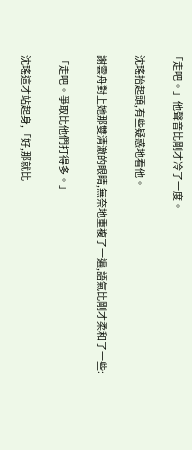「走吧。」他聲音比剛才冷了一度。

  沈瑤抬起頭,有些疑惑地看他。

  謝雲舟對上她那雙清澈的眼睛,無奈地重複了一遍,語氣比剛才柔和了一些:

  「走吧。爭取比他們打得多。」

  沈瑤這才站起身,「好,那就比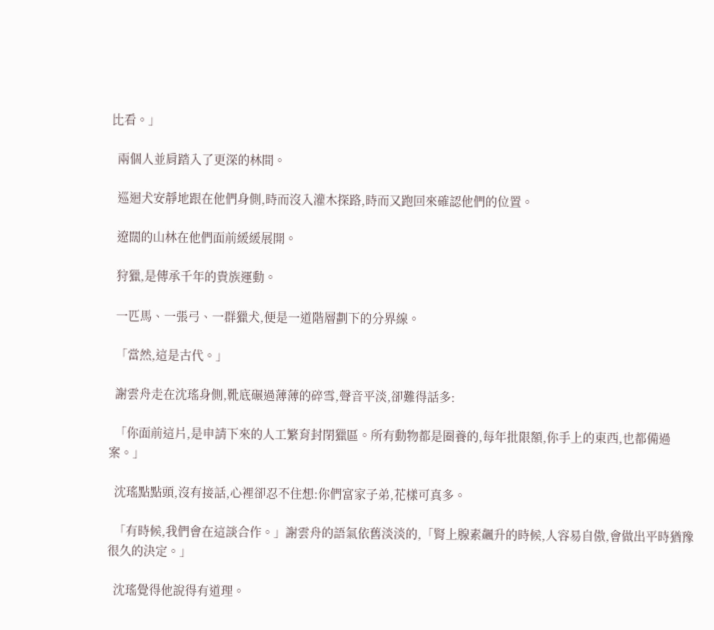比看。」

  兩個人並肩踏入了更深的林間。

  巡迴犬安靜地跟在他們身側,時而沒入灌木探路,時而又跑回來確認他們的位置。

  遼闊的山林在他們面前緩緩展開。

  狩獵,是傳承千年的貴族運動。

  一匹馬、一張弓、一群獵犬,便是一道階層劃下的分界線。

  「當然,這是古代。」

  謝雲舟走在沈瑤身側,靴底碾過薄薄的碎雪,聲音平淡,卻難得話多:

  「你面前這片,是申請下來的人工繁育封閉獵區。所有動物都是圈養的,每年批限額,你手上的東西,也都備過案。」

  沈瑤點點頭,沒有接話,心裡卻忍不住想:你們富家子弟,花樣可真多。

  「有時候,我們會在這談合作。」謝雲舟的語氣依舊淡淡的,「腎上腺素飆升的時候,人容易自傲,會做出平時猶豫很久的決定。」

  沈瑤覺得他說得有道理。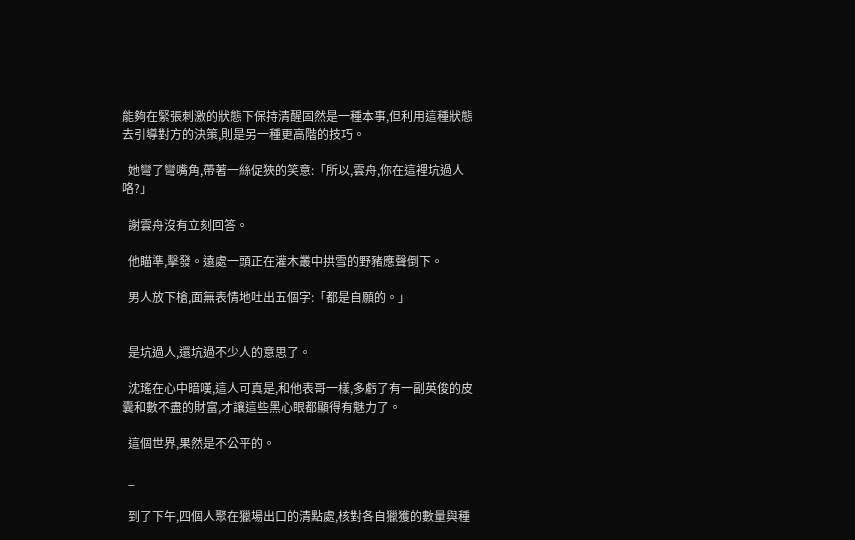能夠在緊張刺激的狀態下保持清醒固然是一種本事,但利用這種狀態去引導對方的決策,則是另一種更高階的技巧。

  她彎了彎嘴角,帶著一絲促狹的笑意:「所以,雲舟,你在這裡坑過人咯?」

  謝雲舟沒有立刻回答。

  他瞄準,擊發。遠處一頭正在灌木叢中拱雪的野豬應聲倒下。

  男人放下槍,面無表情地吐出五個字:「都是自願的。」


  是坑過人,還坑過不少人的意思了。

  沈瑤在心中暗嘆,這人可真是,和他表哥一樣,多虧了有一副英俊的皮囊和數不盡的財富,才讓這些黑心眼都顯得有魅力了。

  這個世界,果然是不公平的。

  _

  到了下午,四個人聚在獵場出口的清點處,核對各自獵獲的數量與種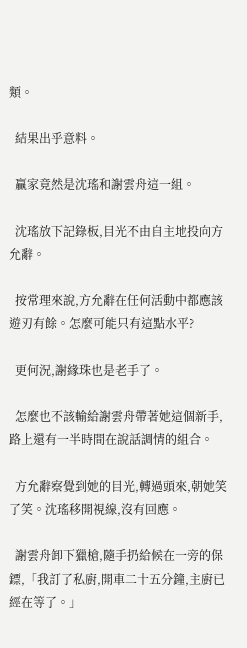類。

  結果出乎意料。

  贏家竟然是沈瑤和謝雲舟這一組。

  沈瑤放下記錄板,目光不由自主地投向方允辭。

  按常理來說,方允辭在任何活動中都應該遊刃有餘。怎麼可能只有這點水平?

  更何況,謝緣珠也是老手了。

  怎麼也不該輸給謝雲舟帶著她這個新手,路上還有一半時間在說話調情的組合。

  方允辭察覺到她的目光,轉過頭來,朝她笑了笑。沈瑤移開視線,沒有回應。

  謝雲舟卸下獵槍,隨手扔給候在一旁的保鏢,「我訂了私廚,開車二十五分鐘,主廚已經在等了。」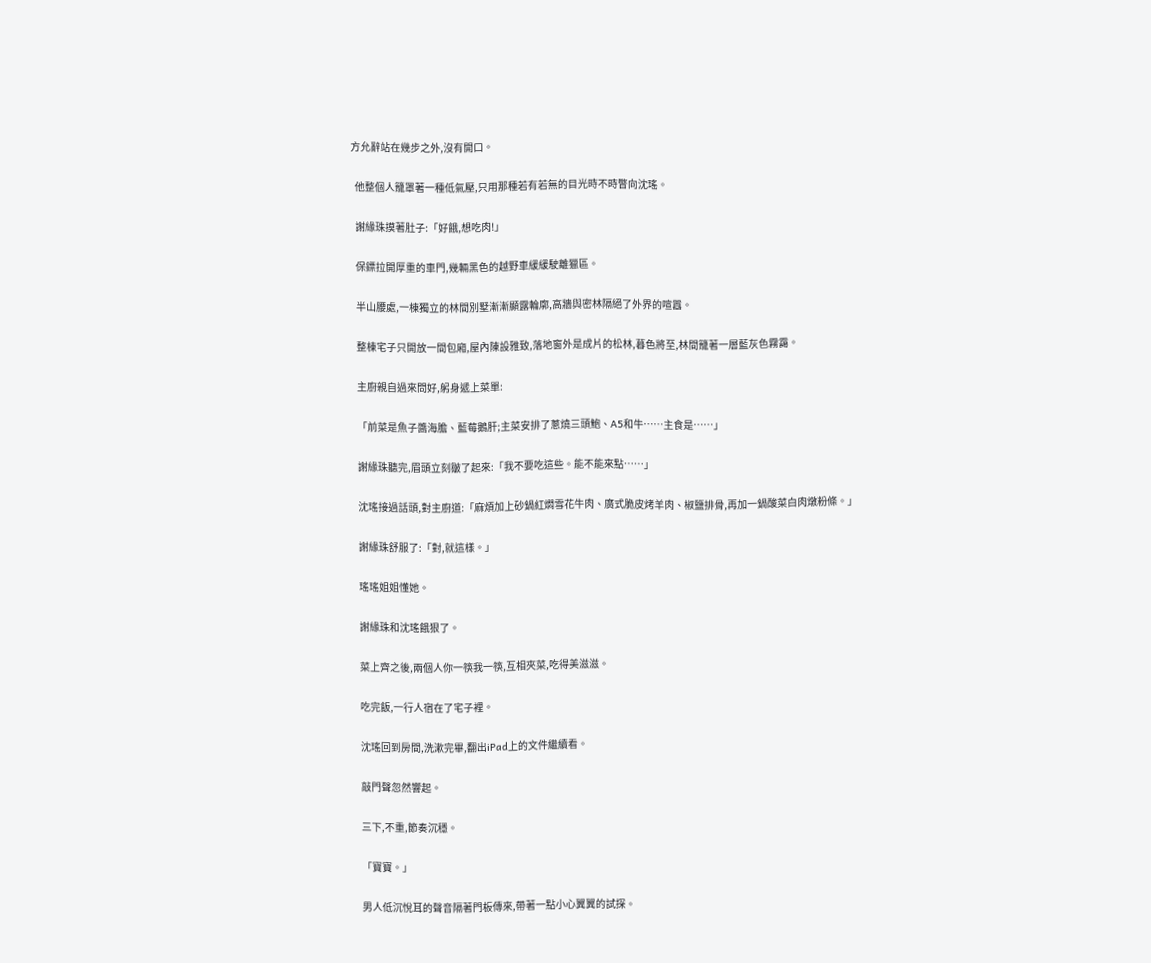方允辭站在幾步之外,沒有開口。

  他整個人籠罩著一種低氣壓,只用那種若有若無的目光時不時瞥向沈瑤。

  謝緣珠摸著肚子:「好餓,想吃肉!」

  保鏢拉開厚重的車門,幾輛黑色的越野車緩緩駛離獵區。

  半山腰處,一棟獨立的林間別墅漸漸顯露輪廓,高牆與密林隔絕了外界的喧囂。

  整棟宅子只開放一間包廂,屋內陳設雅致,落地窗外是成片的松林,暮色將至,林間籠著一層藍灰色霧靄。

  主廚親自過來問好,躬身遞上菜單:

  「前菜是魚子醬海膽、藍莓鵝肝;主菜安排了蔥燒三頭鮑、A5和牛……主食是……」

  謝緣珠聽完,眉頭立刻皺了起來:「我不要吃這些。能不能來點……」

  沈瑤接過話頭,對主廚道:「麻煩加上砂鍋紅燜雪花牛肉、廣式脆皮烤羊肉、椒鹽排骨,再加一鍋酸菜白肉燉粉條。」

  謝緣珠舒服了:「對,就這樣。」

  瑤瑤姐姐懂她。

  謝緣珠和沈瑤餓狠了。

  菜上齊之後,兩個人你一筷我一筷,互相夾菜,吃得美滋滋。

  吃完飯,一行人宿在了宅子裡。

  沈瑤回到房間,洗漱完畢,翻出iPad上的文件繼續看。

  敲門聲忽然響起。

  三下,不重,節奏沉穩。

  「寶寶。」

  男人低沉悅耳的聲音隔著門板傳來,帶著一點小心翼翼的試探。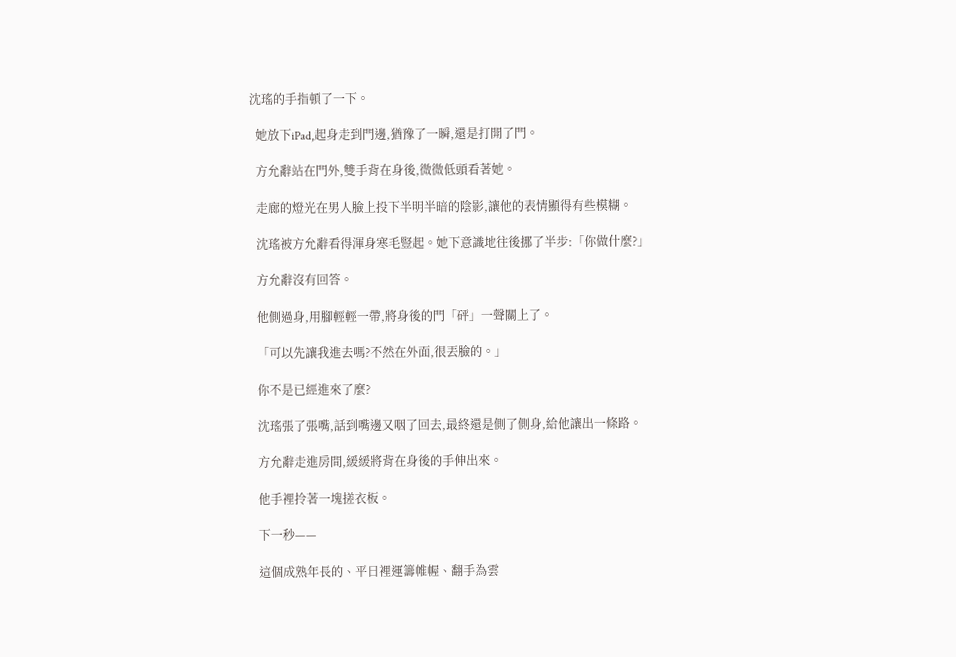沈瑤的手指頓了一下。

  她放下iPad,起身走到門邊,猶豫了一瞬,還是打開了門。

  方允辭站在門外,雙手背在身後,微微低頭看著她。

  走廊的燈光在男人臉上投下半明半暗的陰影,讓他的表情顯得有些模糊。

  沈瑤被方允辭看得渾身寒毛豎起。她下意識地往後挪了半步:「你做什麼?」

  方允辭沒有回答。

  他側過身,用腳輕輕一帶,將身後的門「砰」一聲關上了。

  「可以先讓我進去嗎?不然在外面,很丟臉的。」

  你不是已經進來了麼?

  沈瑤張了張嘴,話到嘴邊又咽了回去,最終還是側了側身,給他讓出一條路。

  方允辭走進房間,緩緩將背在身後的手伸出來。

  他手裡拎著一塊搓衣板。

  下一秒——

  這個成熟年長的、平日裡運籌帷幄、翻手為雲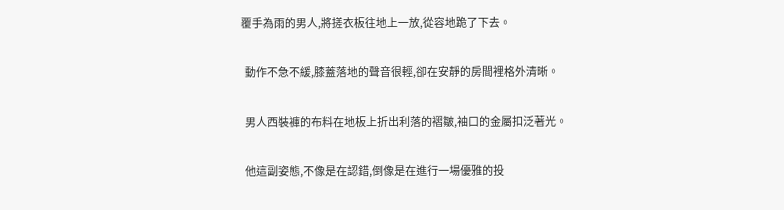覆手為雨的男人,將搓衣板往地上一放,從容地跪了下去。

  動作不急不緩,膝蓋落地的聲音很輕,卻在安靜的房間裡格外清晰。

  男人西裝褲的布料在地板上折出利落的褶皺,袖口的金屬扣泛著光。

  他這副姿態,不像是在認錯,倒像是在進行一場優雅的投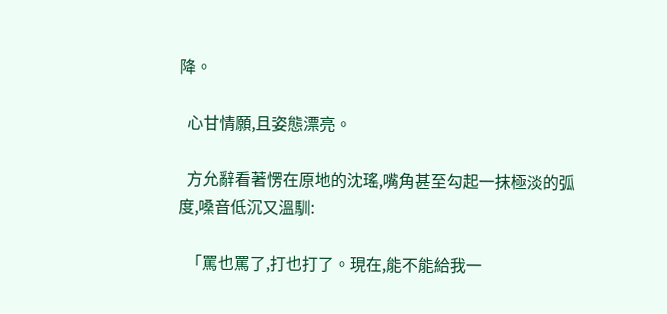降。

  心甘情願,且姿態漂亮。

  方允辭看著愣在原地的沈瑤,嘴角甚至勾起一抹極淡的弧度,嗓音低沉又溫馴:

  「罵也罵了,打也打了。現在,能不能給我一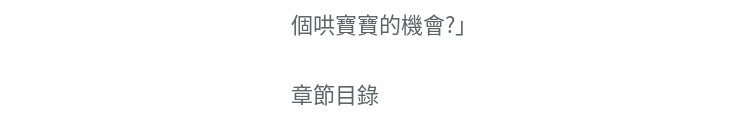個哄寶寶的機會?」

章節目錄